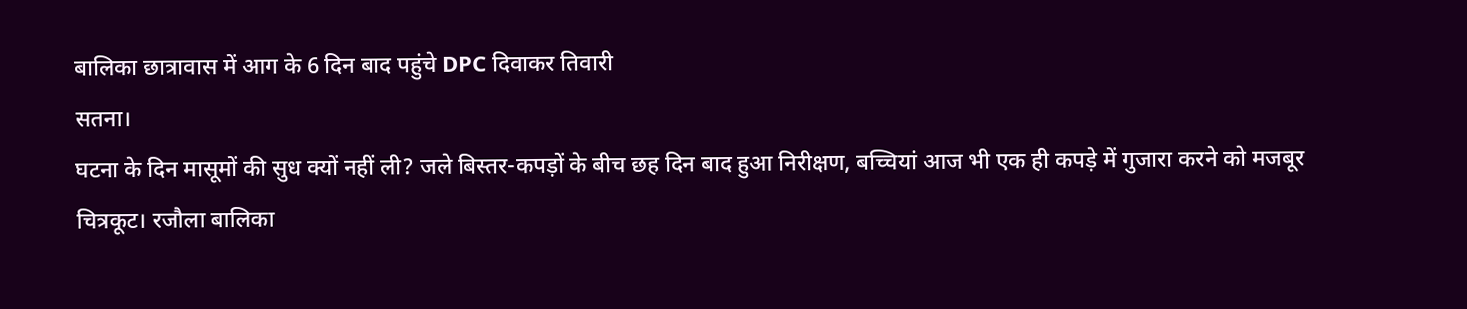बालिका छात्रावास में आग के 6 दिन बाद पहुंचे DPC दिवाकर तिवारी
सतना।
घटना के दिन मासूमों की सुध क्यों नहीं ली? जले बिस्तर-कपड़ों के बीच छह दिन बाद हुआ निरीक्षण, बच्चियां आज भी एक ही कपड़े में गुजारा करने को मजबूर
चित्रकूट। रजौला बालिका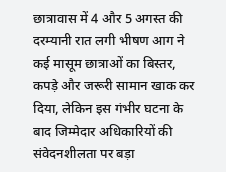छात्रावास में 4 और 5 अगस्त की दरम्यानी रात लगी भीषण आग ने कई मासूम छात्राओं का बिस्तर, कपड़े और जरूरी सामान खाक कर दिया, लेकिन इस गंभीर घटना के बाद जिम्मेदार अधिकारियों की संवेदनशीलता पर बड़ा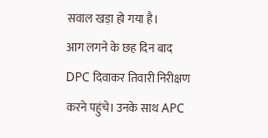सवाल खड़ा हो गया है।
आग लगने के छह दिन बाद DPC दिवाकर तिवारी निरीक्षण करने पहुंचे। उनके साथ APC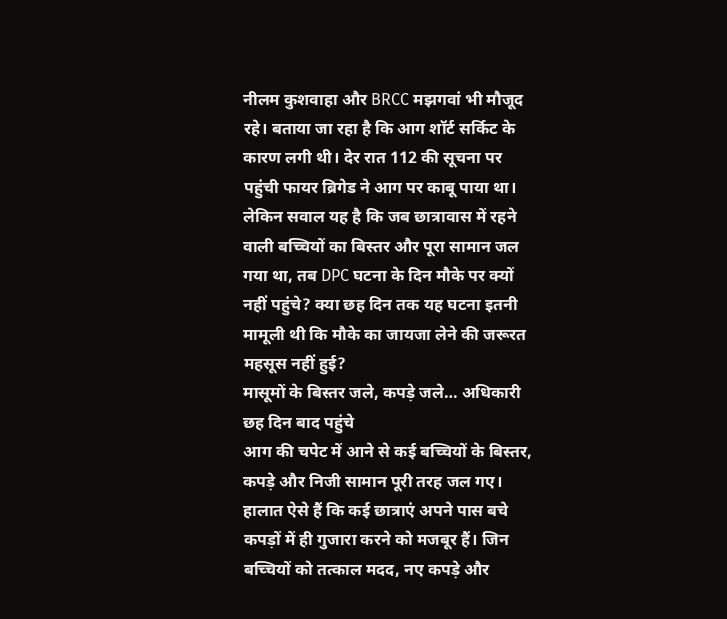नीलम कुशवाहा और BRCC मझगवां भी मौजूद रहे। बताया जा रहा है कि आग शॉर्ट सर्किट के कारण लगी थी। देर रात 112 की सूचना पर पहुंची फायर ब्रिगेड ने आग पर काबू पाया था।
लेकिन सवाल यह है कि जब छात्रावास में रहने वाली बच्चियों का बिस्तर और पूरा सामान जल गया था, तब DPC घटना के दिन मौके पर क्यों नहीं पहुंचे? क्या छह दिन तक यह घटना इतनी मामूली थी कि मौके का जायजा लेने की जरूरत महसूस नहीं हुई?
मासूमों के बिस्तर जले, कपड़े जले… अधिकारी छह दिन बाद पहुंचे
आग की चपेट में आने से कई बच्चियों के बिस्तर, कपड़े और निजी सामान पूरी तरह जल गए। हालात ऐसे हैं कि कई छात्राएं अपने पास बचे कपड़ों में ही गुजारा करने को मजबूर हैं। जिन बच्चियों को तत्काल मदद, नए कपड़े और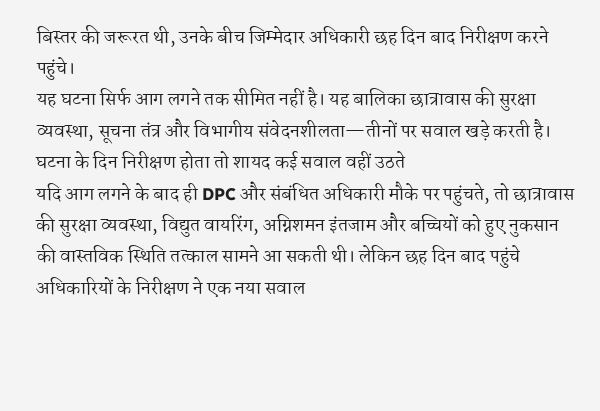बिस्तर की जरूरत थी, उनके बीच जिम्मेदार अधिकारी छह दिन बाद निरीक्षण करने पहुंचे।
यह घटना सिर्फ आग लगने तक सीमित नहीं है। यह बालिका छात्रावास की सुरक्षा व्यवस्था, सूचना तंत्र और विभागीय संवेदनशीलता—तीनों पर सवाल खड़े करती है।
घटना के दिन निरीक्षण होता तो शायद कई सवाल वहीं उठते
यदि आग लगने के बाद ही DPC और संबंधित अधिकारी मौके पर पहुंचते, तो छात्रावास की सुरक्षा व्यवस्था, विद्युत वायरिंग, अग्निशमन इंतजाम और बच्चियों को हुए नुकसान की वास्तविक स्थिति तत्काल सामने आ सकती थी। लेकिन छह दिन बाद पहुंचे अधिकारियों के निरीक्षण ने एक नया सवाल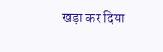खड़ा कर दिया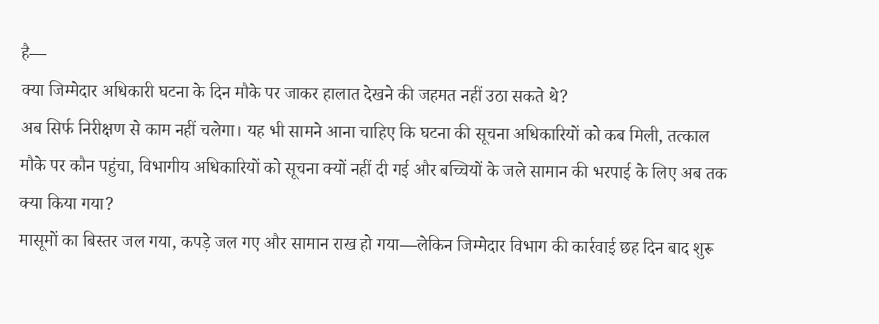है—
क्या जिम्मेदार अधिकारी घटना के दिन मौके पर जाकर हालात देखने की जहमत नहीं उठा सकते थे?
अब सिर्फ निरीक्षण से काम नहीं चलेगा। यह भी सामने आना चाहिए कि घटना की सूचना अधिकारियों को कब मिली, तत्काल मौके पर कौन पहुंचा, विभागीय अधिकारियों को सूचना क्यों नहीं दी गई और बच्चियों के जले सामान की भरपाई के लिए अब तक क्या किया गया?
मासूमों का बिस्तर जल गया, कपड़े जल गए और सामान राख हो गया—लेकिन जिम्मेदार विभाग की कार्रवाई छह दिन बाद शुरू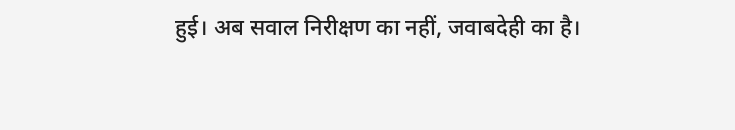हुई। अब सवाल निरीक्षण का नहीं, जवाबदेही का है।